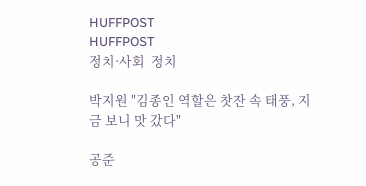HUFFPOST
HUFFPOST
정치·사회  정치

박지원 "김종인 역할은 찻잔 속 태풍, 지금 보니 맛 갔다"

공준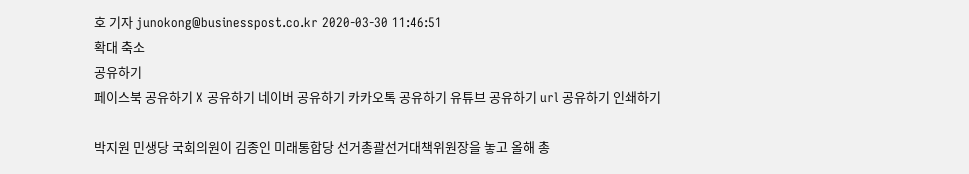호 기자 junokong@businesspost.co.kr 2020-03-30 11:46:51
확대 축소
공유하기
페이스북 공유하기 X 공유하기 네이버 공유하기 카카오톡 공유하기 유튜브 공유하기 url 공유하기 인쇄하기

박지원 민생당 국회의원이 김종인 미래통합당 선거총괄선거대책위원장을 놓고 올해 총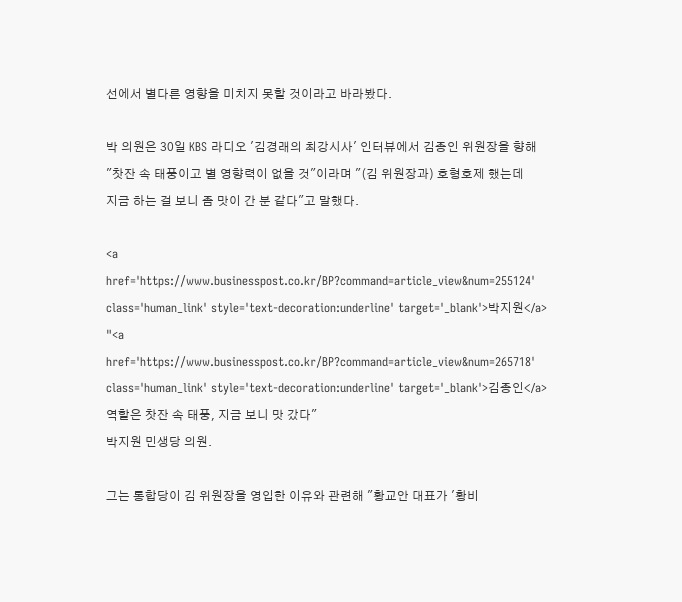선에서 별다른 영향을 미치지 못할 것이라고 바라봤다.

박 의원은 30일 KBS 라디오 '김경래의 최강시사' 인터뷰에서 김종인 위원장을 향해 "찻잔 속 태풍이고 별 영향력이 없을 것"이라며 "(김 위원장과) 호형호제 했는데 지금 하는 걸 보니 좀 맛이 간 분 같다"고 말했다.

<a href='https://www.businesspost.co.kr/BP?command=article_view&num=255124' class='human_link' style='text-decoration:underline' target='_blank'>박지원</a> "<a href='https://www.businesspost.co.kr/BP?command=article_view&num=265718' class='human_link' style='text-decoration:underline' target='_blank'>김종인</a> 역할은 찻잔 속 태풍, 지금 보니 맛 갔다"
박지원 민생당 의원.

그는 통합당이 김 위원장을 영입한 이유와 관련해 "황교안 대표가 '황비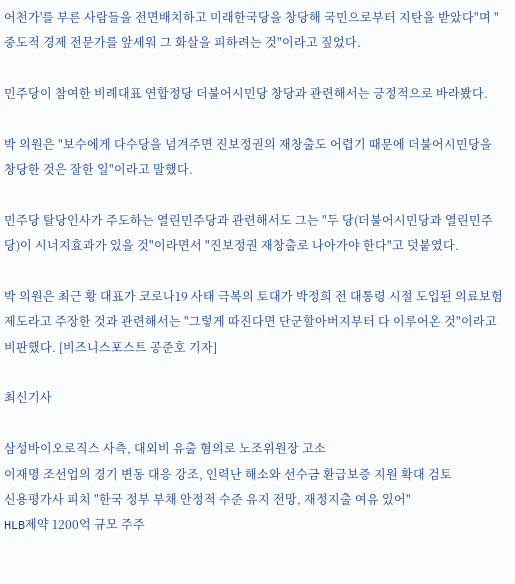어천가'를 부른 사람들을 전면배치하고 미래한국당을 창당해 국민으로부터 지탄을 받았다"며 "중도적 경제 전문가를 앞세워 그 화살을 피하려는 것"이라고 짚었다.

민주당이 참여한 비례대표 연합정당 더불어시민당 창당과 관련해서는 긍정적으로 바라봤다.

박 의원은 "보수에게 다수당을 넘겨주면 진보정권의 재창출도 어렵기 때문에 더불어시민당을 창당한 것은 잘한 일"이라고 말했다.

민주당 탈당인사가 주도하는 열린민주당과 관련해서도 그는 "두 당(더불어시민당과 열린민주당)이 시너지효과가 있을 것"이라면서 "진보정권 재창출로 나아가야 한다"고 덧붙였다.

박 의원은 최근 황 대표가 코로나19 사태 극복의 토대가 박정희 전 대통령 시절 도입된 의료보험제도라고 주장한 것과 관련해서는 "그렇게 따진다면 단군할아버지부터 다 이루어온 것"이라고 비판했다. [비즈니스포스트 공준호 기자]

최신기사

삼성바이오로직스 사측, 대외비 유출 혐의로 노조위원장 고소
이재명 조선업의 경기 변동 대응 강조, 인력난 해소와 선수금 환급보증 지원 확대 검토
신용평가사 피치 "한국 정부 부채 안정적 수준 유지 전망, 재정지출 여유 있어"
HLB제약 1200억 규모 주주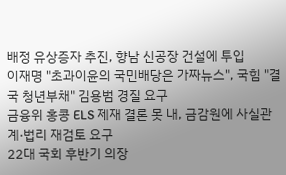배정 유상증자 추진, 향남 신공장 건설에 투입
이재명 "초과이윤의 국민배당은 가짜뉴스", 국힘 "결국 청년부채" 김용범 경질 요구
금융위 홍콩 ELS 제재 결론 못 내, 금감원에 사실관계·법리 재검토 요구
22대 국회 후반기 의장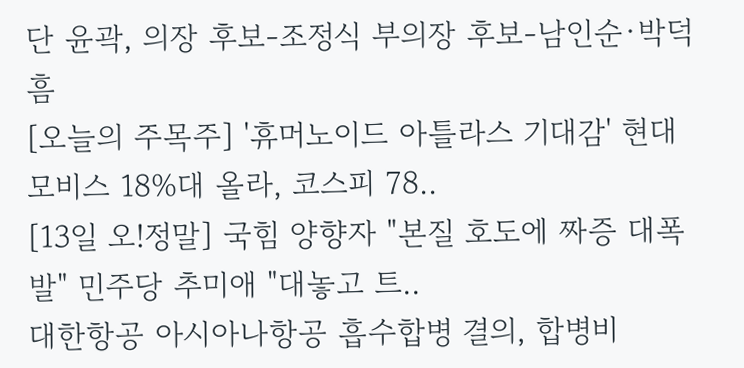단 윤곽, 의장 후보-조정식 부의장 후보-남인순·박덕흠
[오늘의 주목주] '휴머노이드 아틀라스 기대감' 현대모비스 18%대 올라, 코스피 78..
[13일 오!정말] 국힘 양향자 "본질 호도에 짜증 대폭발" 민주당 추미애 "대놓고 트..
대한항공 아시아나항공 흡수합병 결의, 합병비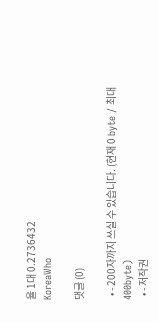율 1대 0.2736432
KoreaWho

댓글 (0)

  • - 200자까지 쓰실 수 있습니다. (현재 0 byte / 최대 400byte)
  • - 저작권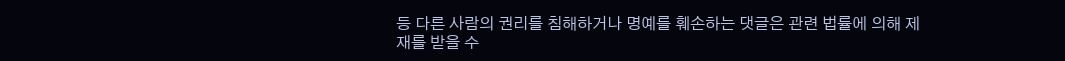등 다른 사람의 권리를 침해하거나 명예를 훼손하는 댓글은 관련 법률에 의해 제재를 받을 수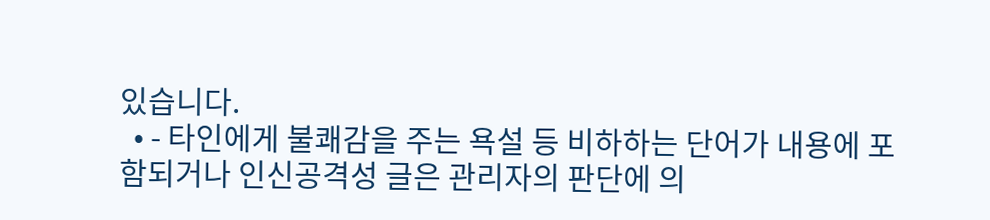있습니다.
  • - 타인에게 불쾌감을 주는 욕설 등 비하하는 단어가 내용에 포함되거나 인신공격성 글은 관리자의 판단에 의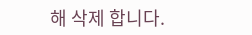해 삭제 합니다.